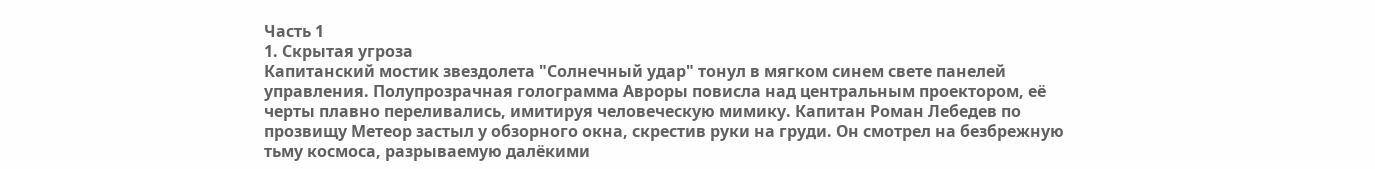Часть 1
1. Скрытая угроза
Капитанский мостик звездолета "Солнечный удар" тонул в мягком синем свете панелей управления. Полупрозрачная голограмма Авроры повисла над центральным проектором, её черты плавно переливались, имитируя человеческую мимику. Капитан Роман Лебедев по прозвищу Метеор застыл у обзорного окна, скрестив руки на груди. Он смотрел на безбрежную тьму космоса, разрываемую далёкими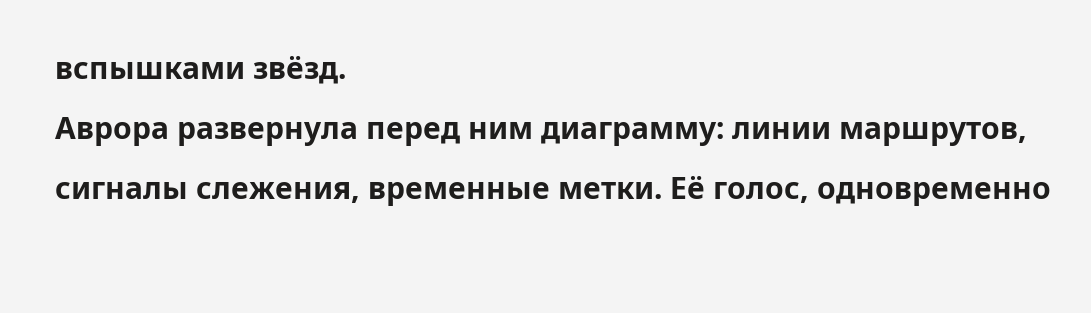вспышками звёзд.
Аврора развернула перед ним диаграмму: линии маршрутов, сигналы слежения, временные метки. Её голос, одновременно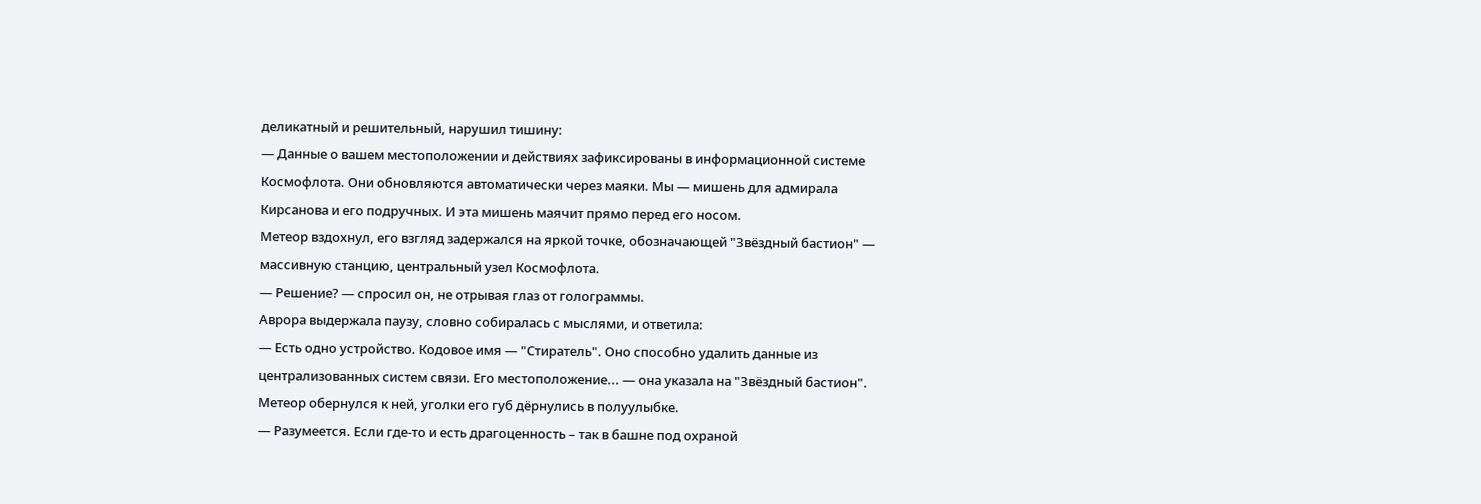деликатный и решительный, нарушил тишину:
— Данные о вашем местоположении и действиях зафиксированы в информационной системе Космофлота. Они обновляются автоматически через маяки. Мы — мишень для адмирала Кирсанова и его подручных. И эта мишень маячит прямо перед его носом.
Метеор вздохнул, его взгляд задержался на яркой точке, обозначающей "Звёздный бастион" — массивную станцию, центральный узел Космофлота.
— Решение? — спросил он, не отрывая глаз от голограммы.
Аврора выдержала паузу, словно собиралась с мыслями, и ответила:
— Есть одно устройство. Кодовое имя — "Стиратель". Оно способно удалить данные из централизованных систем связи. Его местоположение... — она указала на "Звёздный бастион".
Метеор обернулся к ней, уголки его губ дёрнулись в полуулыбке.
— Разумеется. Если где-то и есть драгоценность – так в башне под охраной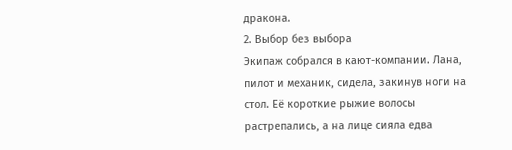дракона.
2. Выбор без выбора
Экипаж собрался в кают-компании. Лана, пилот и механик, сидела, закинув ноги на стол. Её короткие рыжие волосы растрепались, а на лице сияла едва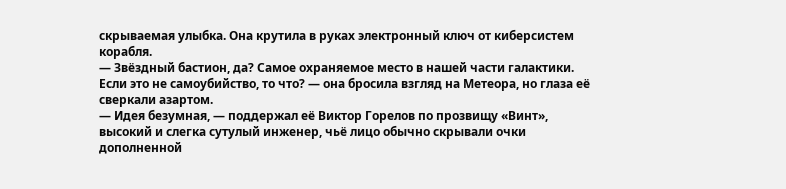скрываемая улыбка. Она крутила в руках электронный ключ от киберсистем корабля.
— Звёздный бастион, да? Самое охраняемое место в нашей части галактики. Если это не самоубийство, то что? — она бросила взгляд на Метеора, но глаза её сверкали азартом.
— Идея безумная, — поддержал её Виктор Горелов по прозвищу «Винт», высокий и слегка сутулый инженер, чьё лицо обычно скрывали очки дополненной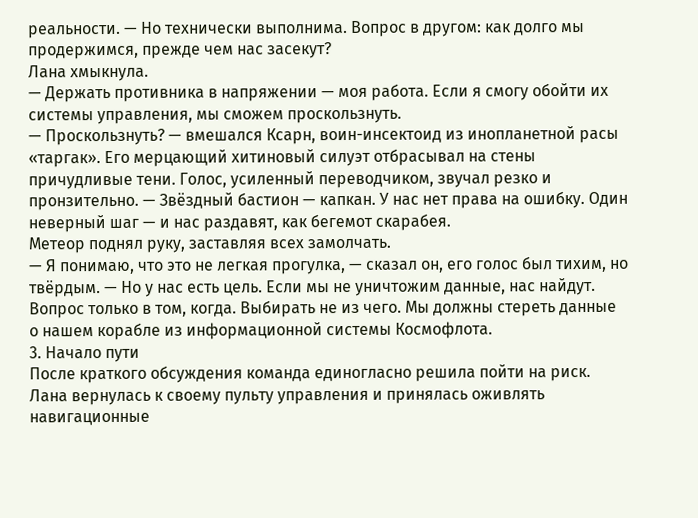реальности. — Но технически выполнима. Вопрос в другом: как долго мы продержимся, прежде чем нас засекут?
Лана хмыкнула.
— Держать противника в напряжении — моя работа. Если я смогу обойти их системы управления, мы сможем проскользнуть.
— Проскользнуть? — вмешался Ксарн, воин-инсектоид из инопланетной расы «таргак». Его мерцающий хитиновый силуэт отбрасывал на стены причудливые тени. Голос, усиленный переводчиком, звучал резко и пронзительно. — Звёздный бастион — капкан. У нас нет права на ошибку. Один неверный шаг — и нас раздавят, как бегемот скарабея.
Метеор поднял руку, заставляя всех замолчать.
— Я понимаю, что это не легкая прогулка, — сказал он, его голос был тихим, но твёрдым. — Но у нас есть цель. Если мы не уничтожим данные, нас найдут. Вопрос только в том, когда. Выбирать не из чего. Мы должны стереть данные о нашем корабле из информационной системы Космофлота.
3. Начало пути
После краткого обсуждения команда единогласно решила пойти на риск. Лана вернулась к своему пульту управления и принялась оживлять навигационные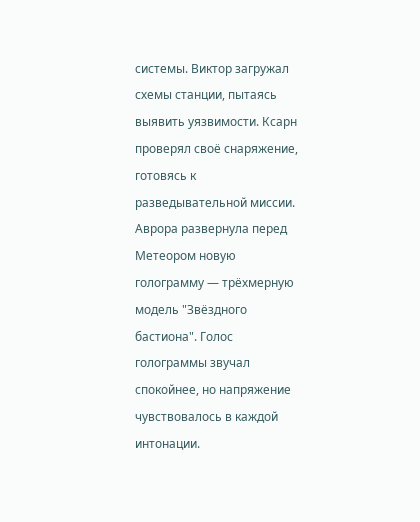системы. Виктор загружал схемы станции, пытаясь выявить уязвимости. Ксарн проверял своё снаряжение, готовясь к разведывательной миссии.
Аврора развернула перед Метеором новую голограмму — трёхмерную модель "Звёздного бастиона". Голос голограммы звучал спокойнее, но напряжение чувствовалось в каждой интонации.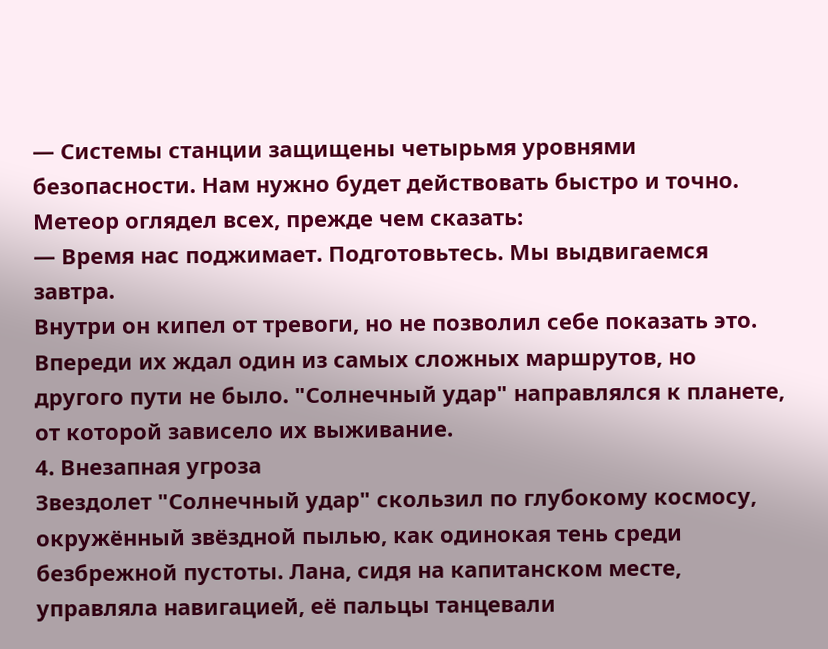— Системы станции защищены четырьмя уровнями безопасности. Нам нужно будет действовать быстро и точно.
Метеор оглядел всех, прежде чем сказать:
— Время нас поджимает. Подготовьтесь. Мы выдвигаемся завтра.
Внутри он кипел от тревоги, но не позволил себе показать это. Впереди их ждал один из самых сложных маршрутов, но другого пути не было. "Солнечный удар" направлялся к планете, от которой зависело их выживание.
4. Внезапная угроза
Звездолет "Солнечный удар" скользил по глубокому космосу, окружённый звёздной пылью, как одинокая тень среди безбрежной пустоты. Лана, сидя на капитанском месте, управляла навигацией, её пальцы танцевали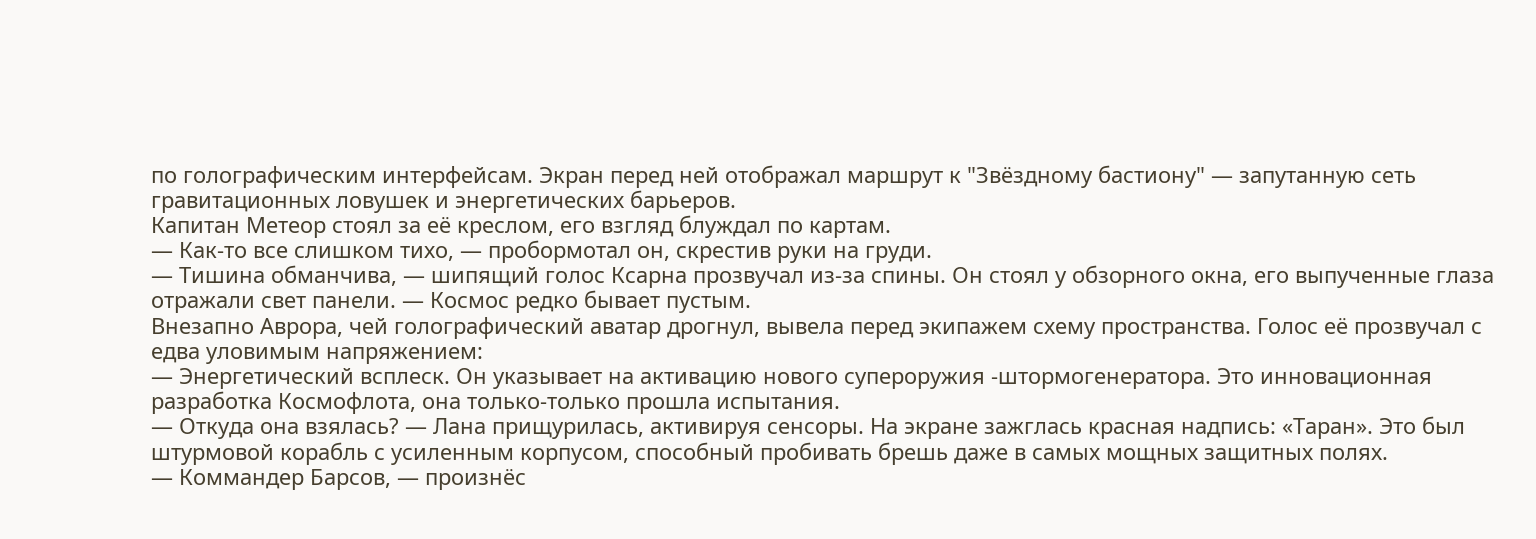по голографическим интерфейсам. Экран перед ней отображал маршрут к "Звёздному бастиону" — запутанную сеть гравитационных ловушек и энергетических барьеров.
Капитан Метеор стоял за её креслом, его взгляд блуждал по картам.
— Как-то все слишком тихо, — пробормотал он, скрестив руки на груди.
— Тишина обманчива, — шипящий голос Ксарна прозвучал из-за спины. Он стоял у обзорного окна, его выпученные глаза отражали свет панели. — Космос редко бывает пустым.
Внезапно Аврора, чей голографический аватар дрогнул, вывела перед экипажем схему пространства. Голос её прозвучал с едва уловимым напряжением:
— Энергетический всплеск. Он указывает на активацию нового супероружия -штормогенератора. Это инновационная разработка Космофлота, она только-только прошла испытания.
— Откуда она взялась? — Лана прищурилась, активируя сенсоры. На экране зажглась красная надпись: «Таран». Это был штурмовой корабль с усиленным корпусом, способный пробивать брешь даже в самых мощных защитных полях.
— Коммандер Барсов, — произнёс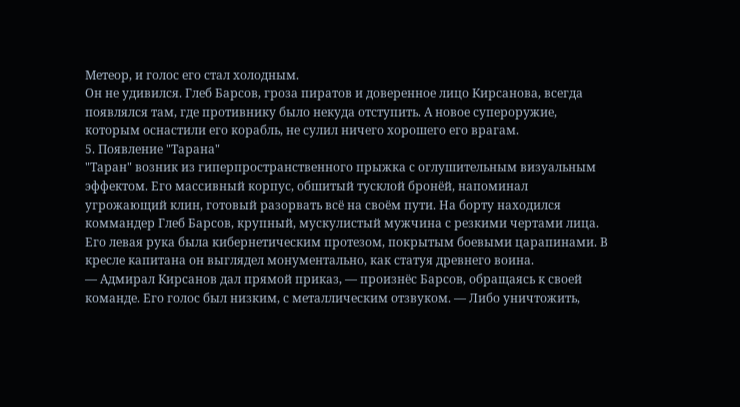Метеор, и голос его стал холодным.
Он не удивился. Глеб Барсов, гроза пиратов и доверенное лицо Кирсанова, всегда появлялся там, где противнику было некуда отступить. А новое супероружие, которым оснастили его корабль, не сулил ничего хорошего его врагам.
5. Появление "Тарана"
"Таран" возник из гиперпространственного прыжка с оглушительным визуальным эффектом. Его массивный корпус, обшитый тусклой бронёй, напоминал угрожающий клин, готовый разорвать всё на своём пути. На борту находился коммандер Глеб Барсов, крупный, мускулистый мужчина с резкими чертами лица. Его левая рука была кибернетическим протезом, покрытым боевыми царапинами. В кресле капитана он выглядел монументально, как статуя древнего воина.
— Адмирал Кирсанов дал прямой приказ, — произнёс Барсов, обращаясь к своей команде. Его голос был низким, с металлическим отзвуком. — Либо уничтожить,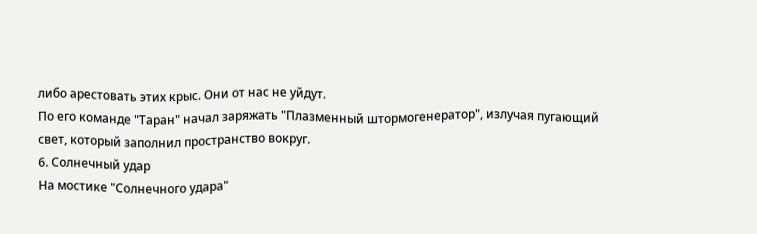либо арестовать этих крыс. Они от нас не уйдут.
По его команде "Таран" начал заряжать "Плазменный штормогенератор", излучая пугающий свет, который заполнил пространство вокруг.
6. Солнечный удар
На мостике "Солнечного удара"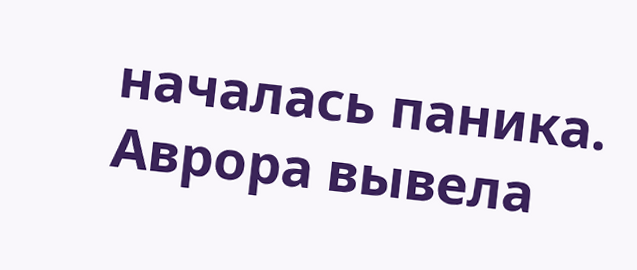началась паника. Аврора вывела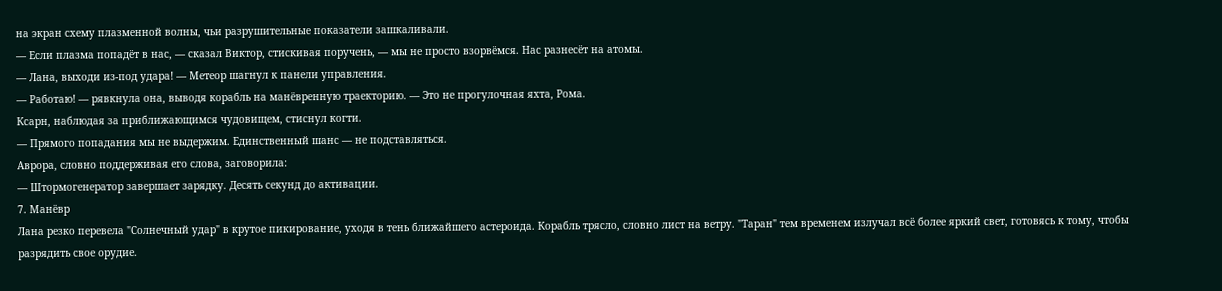на экран схему плазменной волны, чьи разрушительные показатели зашкаливали.
— Если плазма попадёт в нас, — сказал Виктор, стискивая поручень, — мы не просто взорвёмся. Нас разнесёт на атомы.
— Лана, выходи из-под удара! — Метеор шагнул к панели управления.
— Работаю! — рявкнула она, выводя корабль на манёвренную траекторию. — Это не прогулочная яхта, Рома.
Ксарн, наблюдая за приближающимся чудовищем, стиснул когти.
— Прямого попадания мы не выдержим. Единственный шанс — не подставляться.
Аврора, словно поддерживая его слова, заговорила:
— Штормогенератор завершает зарядку. Десять секунд до активации.
7. Манёвр
Лана резко перевела "Солнечный удар" в крутое пикирование, уходя в тень ближайшего астероида. Корабль трясло, словно лист на ветру. "Таран" тем временем излучал всё более яркий свет, готовясь к тому, чтобы разрядить свое орудие.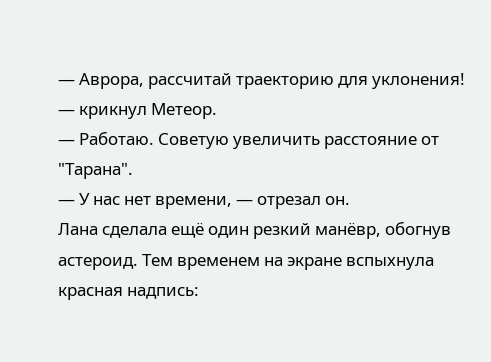— Аврора, рассчитай траекторию для уклонения! — крикнул Метеор.
— Работаю. Советую увеличить расстояние от "Тарана".
— У нас нет времени, — отрезал он.
Лана сделала ещё один резкий манёвр, обогнув астероид. Тем временем на экране вспыхнула красная надпись: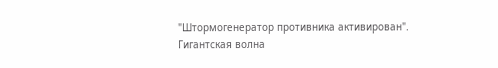"Штормогенератор противника активирован".
Гигантская волна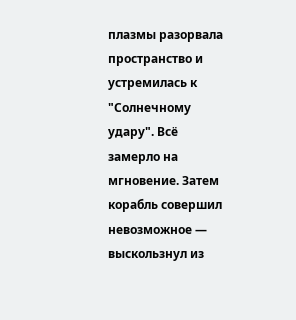плазмы разорвала пространство и устремилась к "Солнечному удару". Всё замерло на мгновение. Затем корабль совершил невозможное — выскользнул из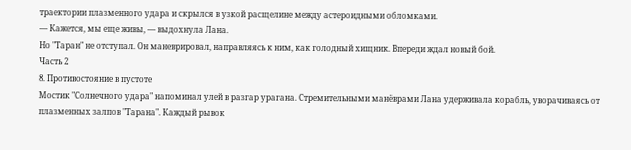траектории плазменного удара и скрылся в узкой расщелине между астероидными обломками.
— Кажется, мы еще живы, — выдохнула Лана.
Но "Таран" не отступал. Он маневрировал, направляясь к ним, как голодный хищник. Впереди ждал новый бой.
Часть 2
8. Противостояние в пустоте
Мостик "Солнечного удара" напоминал улей в разгар урагана. Стремительными манёврами Лана удерживала корабль, уворачиваясь от плазменных залпов "Тарана". Каждый рывок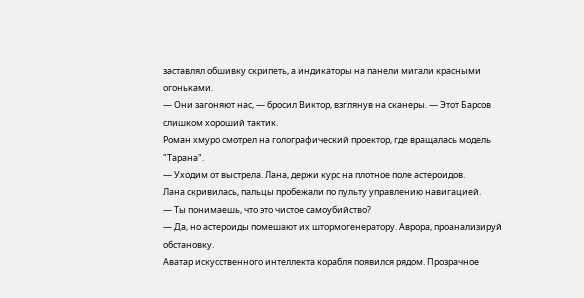заставлял обшивку скрипеть, а индикаторы на панели мигали красными огоньками.
— Они загоняют нас, — бросил Виктор, взглянув на сканеры. — Этот Барсов слишком хороший тактик.
Роман хмуро смотрел на голографический проектор, где вращалась модель "Тарана".
— Уходим от выстрела. Лана, держи курс на плотное поле астероидов.
Лана скривилась, пальцы пробежали по пульту управлению навигацией.
— Ты понимаешь, что это чистое самоубийство?
— Да, но астероиды помешают их штормогенератору. Аврора, проанализируй обстановку.
Аватар искусственного интеллекта корабля появился рядом. Прозрачное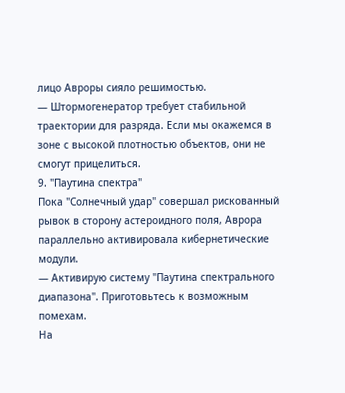лицо Авроры сияло решимостью.
— Штормогенератор требует стабильной траектории для разряда. Если мы окажемся в зоне с высокой плотностью объектов, они не смогут прицелиться.
9. "Паутина спектра"
Пока "Солнечный удар" совершал рискованный рывок в сторону астероидного поля, Аврора параллельно активировала кибернетические модули.
— Активирую систему "Паутина спектрального диапазона". Приготовьтесь к возможным помехам.
На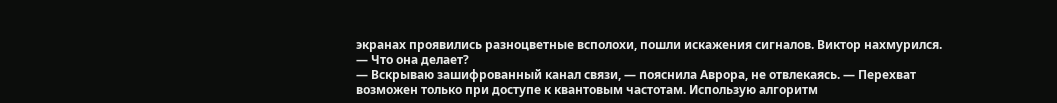экранах проявились разноцветные всполохи, пошли искажения сигналов. Виктор нахмурился.
— Что она делает?
— Вскрываю зашифрованный канал связи, — пояснила Аврора, не отвлекаясь. — Перехват возможен только при доступе к квантовым частотам. Использую алгоритм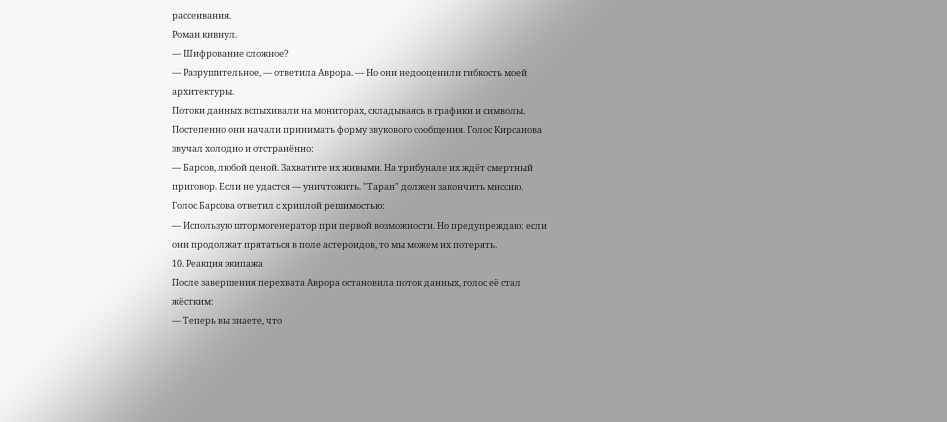рассеивания.
Роман кивнул.
— Шифрование сложное?
— Разрушительное, — ответила Аврора. — Но они недооценили гибкость моей архитектуры.
Потоки данных вспыхивали на мониторах, складываясь в графики и символы. Постепенно они начали принимать форму звукового сообщения. Голос Кирсанова звучал холодно и отстранённо:
— Барсов, любой ценой. Захватите их живыми. На трибунале их ждёт смертный приговор. Если не удастся — уничтожить. "Таран" должен закончить миссию.
Голос Барсова ответил с хриплой решимостью:
— Использую штормогенератор при первой возможности. Но предупреждаю: если они продолжат прятаться в поле астероидов, то мы можем их потерять.
10. Реакция экипажа
После завершения перехвата Аврора остановила поток данных, голос её стал жёстким:
— Теперь вы знаете, что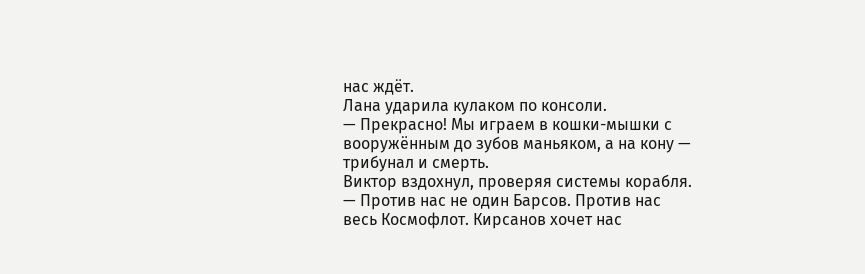нас ждёт.
Лана ударила кулаком по консоли.
— Прекрасно! Мы играем в кошки-мышки с вооружённым до зубов маньяком, а на кону — трибунал и смерть.
Виктор вздохнул, проверяя системы корабля.
— Против нас не один Барсов. Против нас весь Космофлот. Кирсанов хочет нас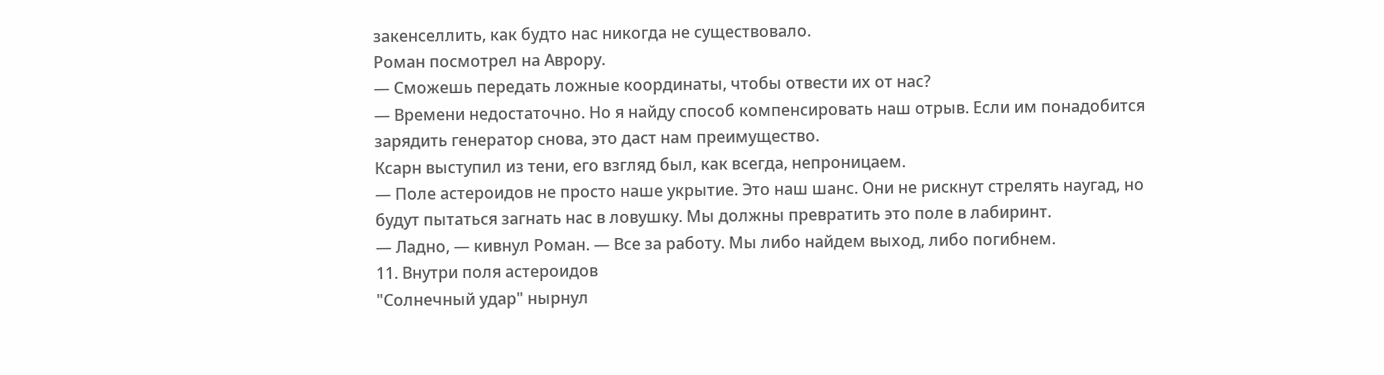закенселлить, как будто нас никогда не существовало.
Роман посмотрел на Аврору.
— Сможешь передать ложные координаты, чтобы отвести их от нас?
— Времени недостаточно. Но я найду способ компенсировать наш отрыв. Если им понадобится зарядить генератор снова, это даст нам преимущество.
Ксарн выступил из тени, его взгляд был, как всегда, непроницаем.
— Поле астероидов не просто наше укрытие. Это наш шанс. Они не рискнут стрелять наугад, но будут пытаться загнать нас в ловушку. Мы должны превратить это поле в лабиринт.
— Ладно, — кивнул Роман. — Все за работу. Мы либо найдем выход, либо погибнем.
11. Внутри поля астероидов
"Солнечный удар" нырнул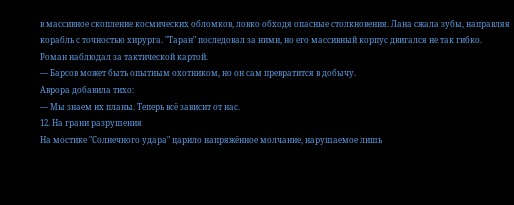в массивное скопление космических обломков, ловко обходя опасные столкновения. Лана сжала зубы, направляя корабль с точностью хирурга. "Таран" последовал за ними, но его массивный корпус двигался не так гибко.
Роман наблюдал за тактической картой.
— Барсов может быть опытным охотником, но он сам превратится в добычу.
Аврора добавила тихо:
— Мы знаем их планы. Теперь всё зависит от нас.
12. На грани разрушения
На мостике "Солнечного удара" царило напряжённое молчание, нарушаемое лишь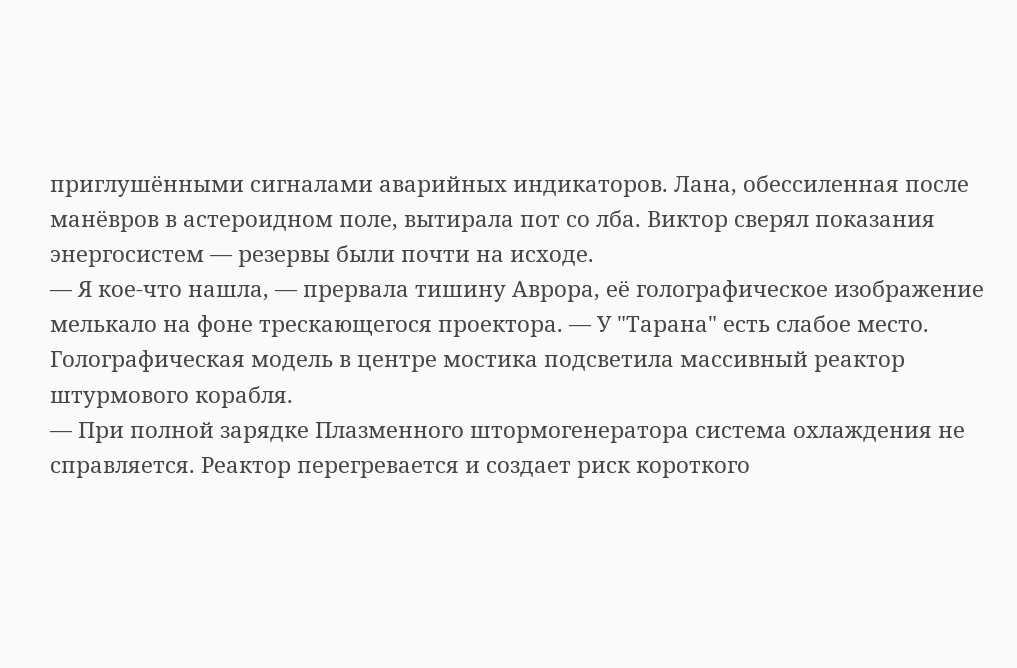приглушёнными сигналами аварийных индикаторов. Лана, обессиленная после манёвров в астероидном поле, вытирала пот со лба. Виктор сверял показания энергосистем — резервы были почти на исходе.
— Я кое-что нашла, — прервала тишину Аврора, её голографическое изображение мелькало на фоне трескающегося проектора. — У "Тарана" есть слабое место.
Голографическая модель в центре мостика подсветила массивный реактор штурмового корабля.
— При полной зарядке Плазменного штормогенератора система охлаждения не справляется. Реактор перегревается и создает риск короткого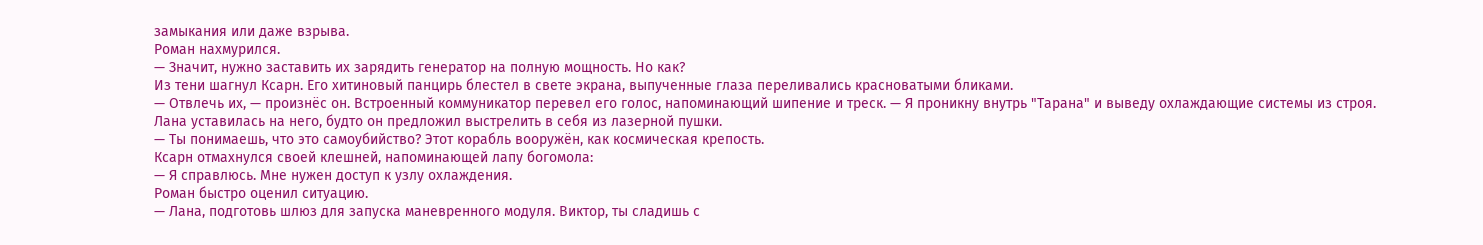замыкания или даже взрыва.
Роман нахмурился.
— Значит, нужно заставить их зарядить генератор на полную мощность. Но как?
Из тени шагнул Ксарн. Его хитиновый панцирь блестел в свете экрана, выпученные глаза переливались красноватыми бликами.
— Отвлечь их, — произнёс он. Встроенный коммуникатор перевел его голос, напоминающий шипение и треск. — Я проникну внутрь "Тарана" и выведу охлаждающие системы из строя.
Лана уставилась на него, будто он предложил выстрелить в себя из лазерной пушки.
— Ты понимаешь, что это самоубийство? Этот корабль вооружён, как космическая крепость.
Ксарн отмахнулся своей клешней, напоминающей лапу богомола:
— Я справлюсь. Мне нужен доступ к узлу охлаждения.
Роман быстро оценил ситуацию.
— Лана, подготовь шлюз для запуска маневренного модуля. Виктор, ты сладишь с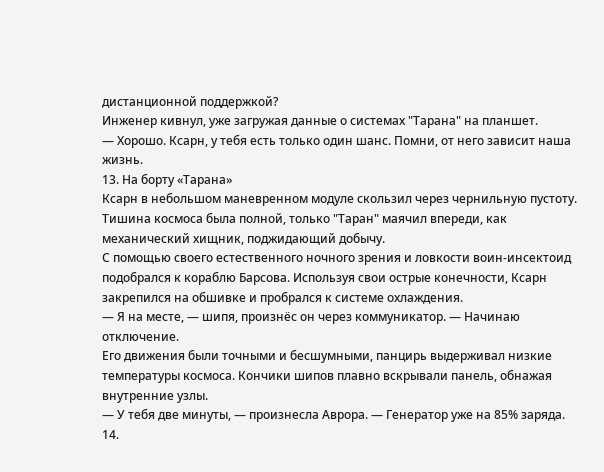дистанционной поддержкой?
Инженер кивнул, уже загружая данные о системах "Тарана" на планшет.
— Хорошо. Ксарн, у тебя есть только один шанс. Помни, от него зависит наша жизнь.
13. На борту «Тарана»
Ксарн в небольшом маневренном модуле скользил через чернильную пустоту. Тишина космоса была полной, только "Таран" маячил впереди, как механический хищник, поджидающий добычу.
С помощью своего естественного ночного зрения и ловкости воин-инсектоид подобрался к кораблю Барсова. Используя свои острые конечности, Ксарн закрепился на обшивке и пробрался к системе охлаждения.
— Я на месте, — шипя, произнёс он через коммуникатор. — Начинаю отключение.
Его движения были точными и бесшумными, панцирь выдерживал низкие температуры космоса. Кончики шипов плавно вскрывали панель, обнажая внутренние узлы.
— У тебя две минуты, — произнесла Аврора. — Генератор уже на 85% заряда.
14.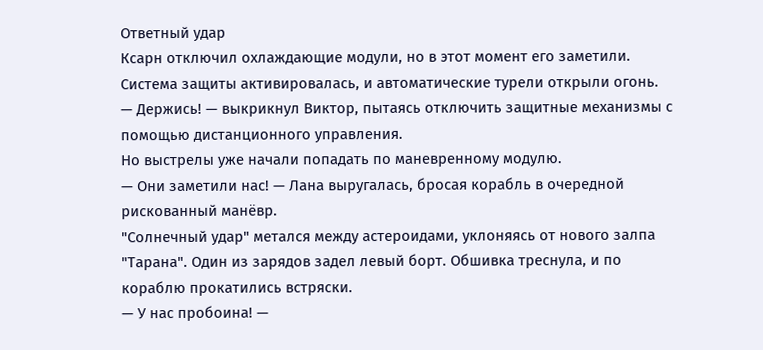Ответный удар
Ксарн отключил охлаждающие модули, но в этот момент его заметили. Система защиты активировалась, и автоматические турели открыли огонь.
— Держись! — выкрикнул Виктор, пытаясь отключить защитные механизмы с помощью дистанционного управления.
Но выстрелы уже начали попадать по маневренному модулю.
— Они заметили нас! — Лана выругалась, бросая корабль в очередной рискованный манёвр.
"Солнечный удар" метался между астероидами, уклоняясь от нового залпа "Тарана". Один из зарядов задел левый борт. Обшивка треснула, и по кораблю прокатились встряски.
— У нас пробоина! —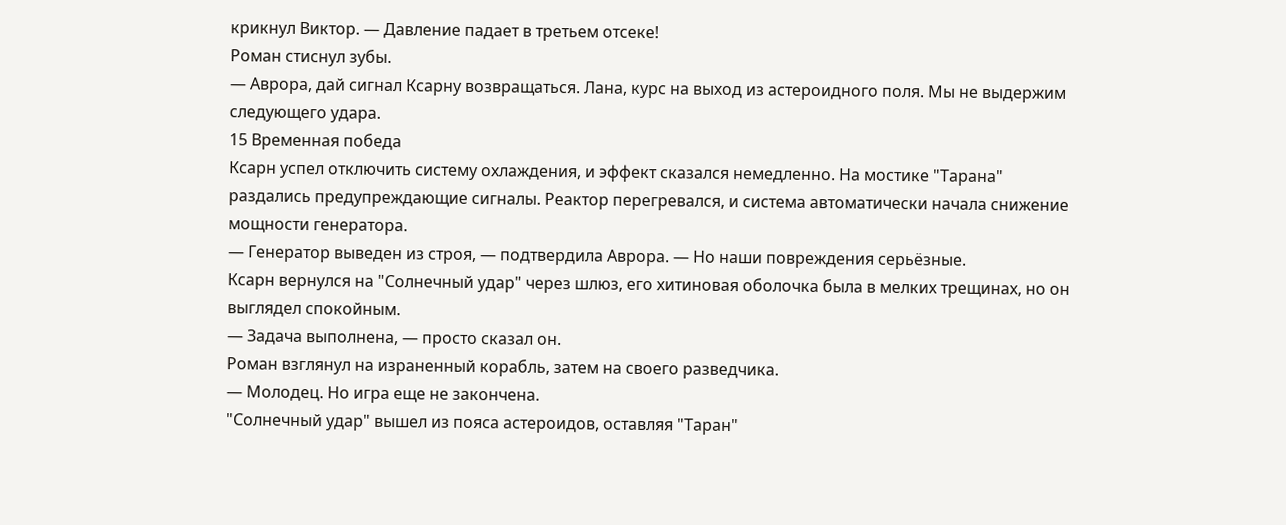крикнул Виктор. — Давление падает в третьем отсеке!
Роман стиснул зубы.
— Аврора, дай сигнал Ксарну возвращаться. Лана, курс на выход из астероидного поля. Мы не выдержим следующего удара.
15 Временная победа
Ксарн успел отключить систему охлаждения, и эффект сказался немедленно. На мостике "Тарана" раздались предупреждающие сигналы. Реактор перегревался, и система автоматически начала снижение мощности генератора.
— Генератор выведен из строя, — подтвердила Аврора. — Но наши повреждения серьёзные.
Ксарн вернулся на "Солнечный удар" через шлюз, его хитиновая оболочка была в мелких трещинах, но он выглядел спокойным.
— Задача выполнена, — просто сказал он.
Роман взглянул на израненный корабль, затем на своего разведчика.
— Молодец. Но игра еще не закончена.
"Солнечный удар" вышел из пояса астероидов, оставляя "Таран"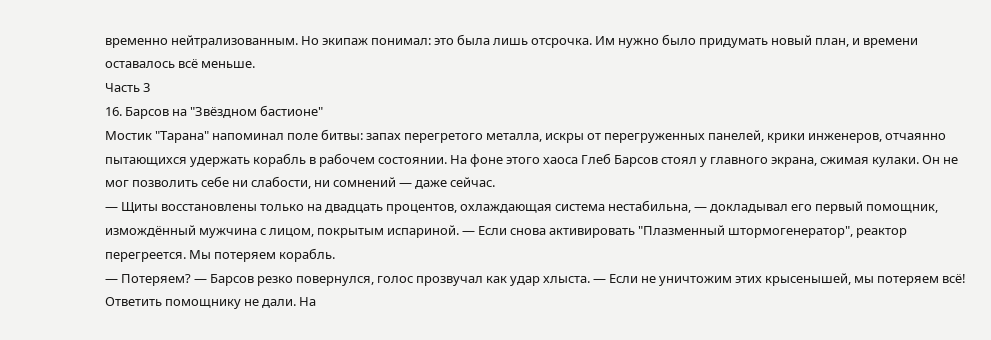временно нейтрализованным. Но экипаж понимал: это была лишь отсрочка. Им нужно было придумать новый план, и времени оставалось всё меньше.
Часть 3
16. Барсов на "Звёздном бастионе"
Мостик "Тарана" напоминал поле битвы: запах перегретого металла, искры от перегруженных панелей, крики инженеров, отчаянно пытающихся удержать корабль в рабочем состоянии. На фоне этого хаоса Глеб Барсов стоял у главного экрана, сжимая кулаки. Он не мог позволить себе ни слабости, ни сомнений — даже сейчас.
— Щиты восстановлены только на двадцать процентов, охлаждающая система нестабильна, — докладывал его первый помощник, измождённый мужчина с лицом, покрытым испариной. — Если снова активировать "Плазменный штормогенератор", реактор перегреется. Мы потеряем корабль.
— Потеряем? — Барсов резко повернулся, голос прозвучал как удар хлыста. — Если не уничтожим этих крысенышей, мы потеряем всё!
Ответить помощнику не дали. На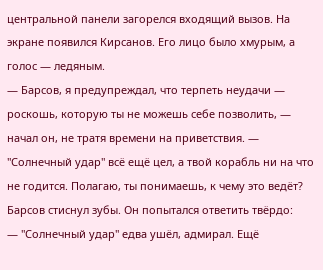центральной панели загорелся входящий вызов. На экране появился Кирсанов. Его лицо было хмурым, а голос — ледяным.
— Барсов, я предупреждал, что терпеть неудачи — роскошь, которую ты не можешь себе позволить, — начал он, не тратя времени на приветствия. — "Солнечный удар" всё ещё цел, а твой корабль ни на что не годится. Полагаю, ты понимаешь, к чему это ведёт?
Барсов стиснул зубы. Он попытался ответить твёрдо:
— "Солнечный удар" едва ушёл, адмирал. Ещё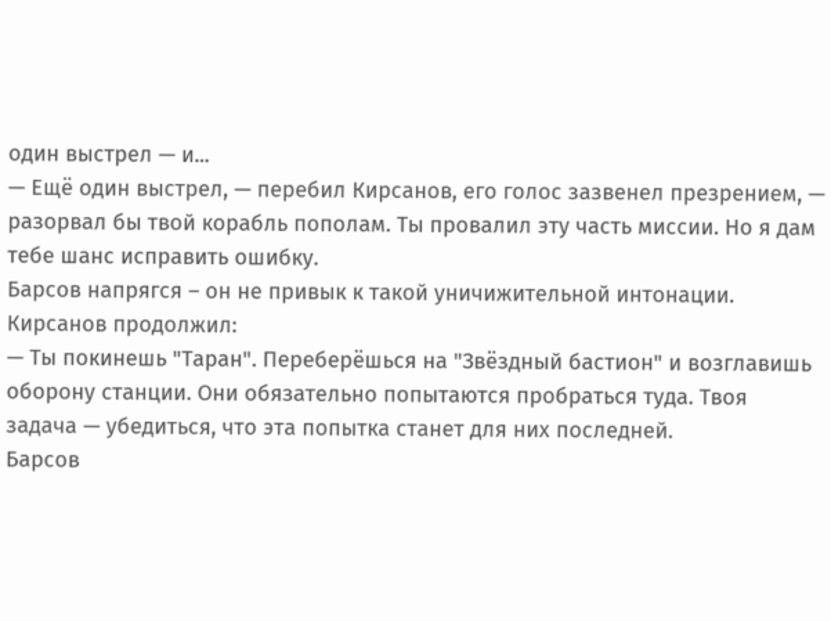один выстрел — и...
— Ещё один выстрел, — перебил Кирсанов, его голос зазвенел презрением, — разорвал бы твой корабль пополам. Ты провалил эту часть миссии. Но я дам тебе шанс исправить ошибку.
Барсов напрягся – он не привык к такой уничижительной интонации. Кирсанов продолжил:
— Ты покинешь "Таран". Переберёшься на "Звёздный бастион" и возглавишь оборону станции. Они обязательно попытаются пробраться туда. Твоя задача — убедиться, что эта попытка станет для них последней.
Барсов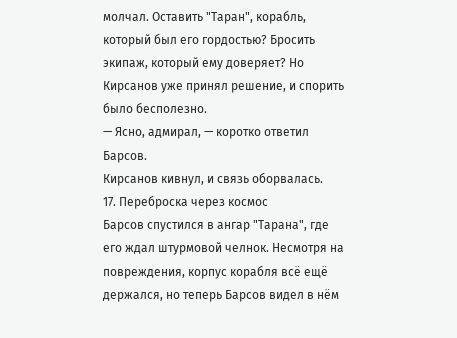молчал. Оставить "Таран", корабль, который был его гордостью? Бросить экипаж, который ему доверяет? Но Кирсанов уже принял решение, и спорить было бесполезно.
— Ясно, адмирал, — коротко ответил Барсов.
Кирсанов кивнул, и связь оборвалась.
17. Переброска через космос
Барсов спустился в ангар "Тарана", где его ждал штурмовой челнок. Несмотря на повреждения, корпус корабля всё ещё держался, но теперь Барсов видел в нём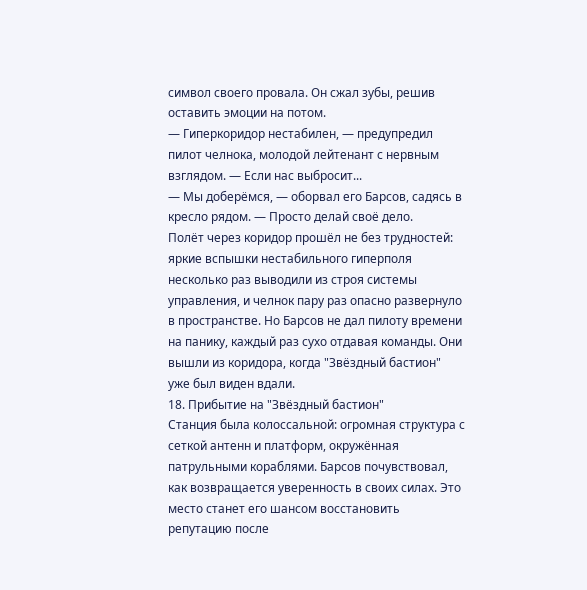символ своего провала. Он сжал зубы, решив оставить эмоции на потом.
— Гиперкоридор нестабилен, — предупредил пилот челнока, молодой лейтенант с нервным взглядом. — Если нас выбросит...
— Мы доберёмся, — оборвал его Барсов, садясь в кресло рядом. — Просто делай своё дело.
Полёт через коридор прошёл не без трудностей: яркие вспышки нестабильного гиперполя несколько раз выводили из строя системы управления, и челнок пару раз опасно развернуло в пространстве. Но Барсов не дал пилоту времени на панику, каждый раз сухо отдавая команды. Они вышли из коридора, когда "Звёздный бастион" уже был виден вдали.
18. Прибытие на "Звёздный бастион"
Станция была колоссальной: огромная структура с сеткой антенн и платформ, окружённая патрульными кораблями. Барсов почувствовал, как возвращается уверенность в своих силах. Это место станет его шансом восстановить репутацию после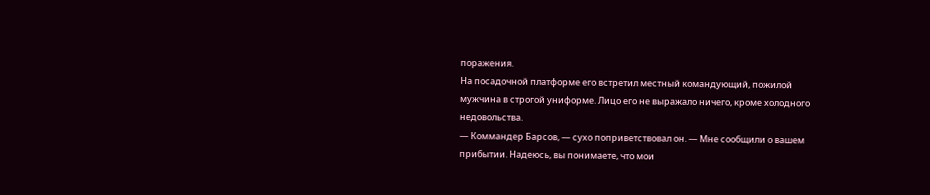поражения.
На посадочной платформе его встретил местный командующий, пожилой мужчина в строгой униформе. Лицо его не выражало ничего, кроме холодного недовольства.
— Коммандер Барсов, — сухо поприветствовал он. — Мне сообщили о вашем прибытии. Надеюсь, вы понимаете, что мои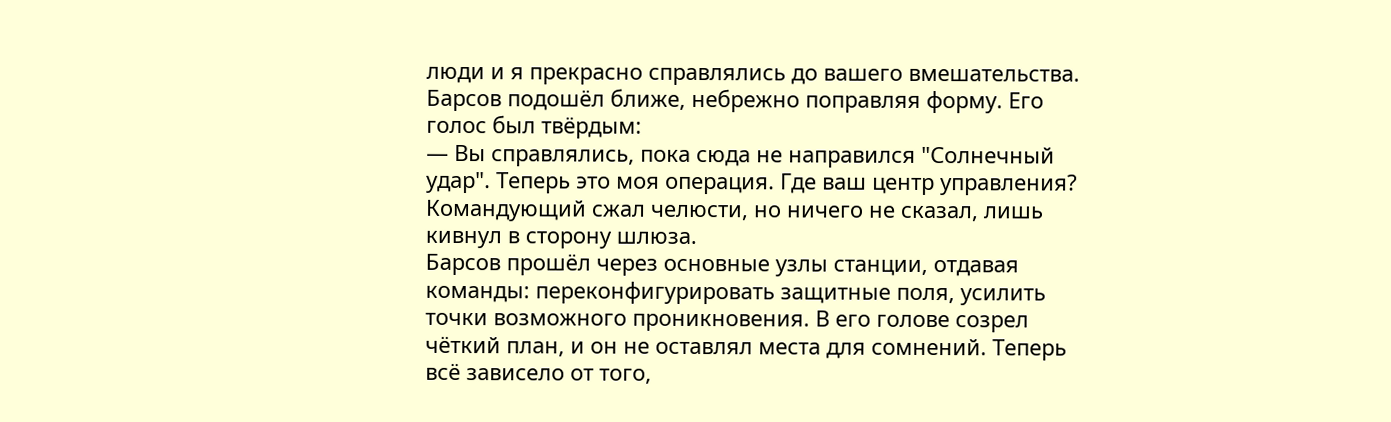люди и я прекрасно справлялись до вашего вмешательства.
Барсов подошёл ближе, небрежно поправляя форму. Его голос был твёрдым:
— Вы справлялись, пока сюда не направился "Солнечный удар". Теперь это моя операция. Где ваш центр управления?
Командующий сжал челюсти, но ничего не сказал, лишь кивнул в сторону шлюза.
Барсов прошёл через основные узлы станции, отдавая команды: переконфигурировать защитные поля, усилить точки возможного проникновения. В его голове созрел чёткий план, и он не оставлял места для сомнений. Теперь всё зависело от того,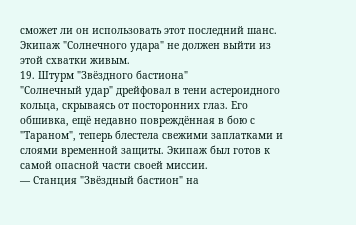сможет ли он использовать этот последний шанс. Экипаж "Солнечного удара" не должен выйти из этой схватки живым.
19. Штурм "Звёздного бастиона"
"Солнечный удар" дрейфовал в тени астероидного кольца, скрываясь от посторонних глаз. Его обшивка, ещё недавно повреждённая в бою с "Тараном", теперь блестела свежими заплатками и слоями временной защиты. Экипаж был готов к самой опасной части своей миссии.
— Станция "Звёздный бастион" на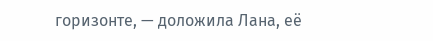горизонте, — доложила Лана, её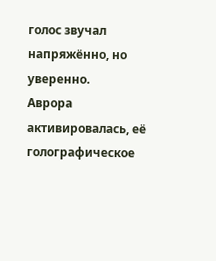голос звучал напряжённо, но уверенно.
Аврора активировалась, её голографическое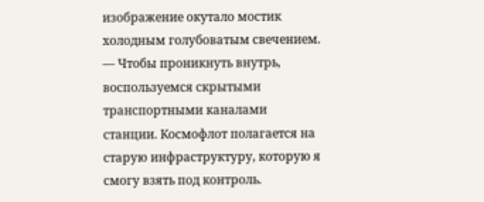изображение окутало мостик холодным голубоватым свечением.
— Чтобы проникнуть внутрь, воспользуемся скрытыми транспортными каналами станции. Космофлот полагается на старую инфраструктуру, которую я смогу взять под контроль.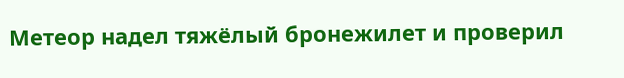Метеор надел тяжёлый бронежилет и проверил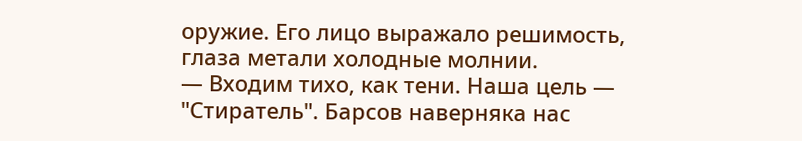оружие. Его лицо выражало решимость, глаза метали холодные молнии.
— Входим тихо, как тени. Наша цель — "Стиратель". Барсов наверняка нас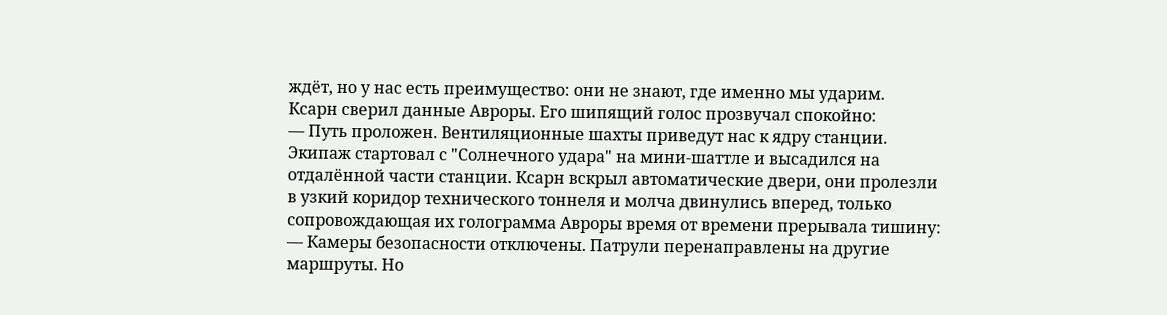ждёт, но у нас есть преимущество: они не знают, где именно мы ударим.
Ксарн сверил данные Авроры. Его шипящий голос прозвучал спокойно:
— Путь проложен. Вентиляционные шахты приведут нас к ядру станции.
Экипаж стартовал с "Солнечного удара" на мини-шаттле и высадился на отдалённой части станции. Ксарн вскрыл автоматические двери, они пролезли в узкий коридор технического тоннеля и молча двинулись вперед, только сопровождающая их голограмма Авроры время от времени прерывала тишину:
— Камеры безопасности отключены. Патрули перенаправлены на другие маршруты. Но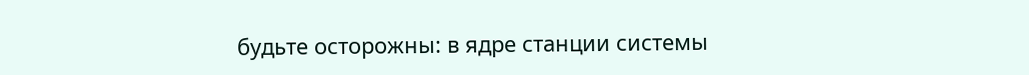будьте осторожны: в ядре станции системы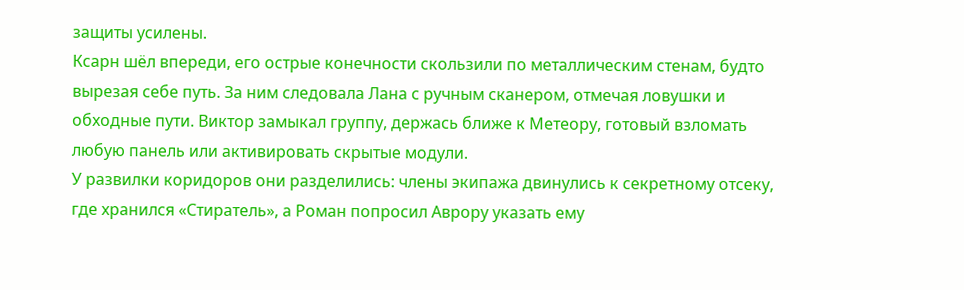защиты усилены.
Ксарн шёл впереди, его острые конечности скользили по металлическим стенам, будто вырезая себе путь. За ним следовала Лана с ручным сканером, отмечая ловушки и обходные пути. Виктор замыкал группу, держась ближе к Метеору, готовый взломать любую панель или активировать скрытые модули.
У развилки коридоров они разделились: члены экипажа двинулись к секретному отсеку, где хранился «Стиратель», а Роман попросил Аврору указать ему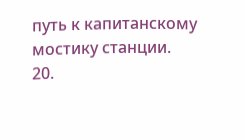путь к капитанскому мостику станции.
20.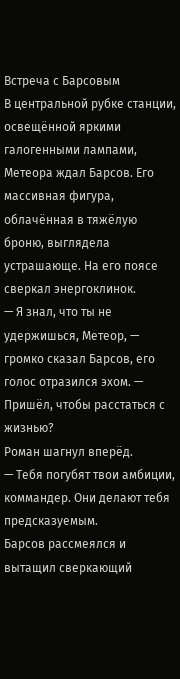Встреча с Барсовым
В центральной рубке станции, освещённой яркими галогенными лампами, Метеора ждал Барсов. Его массивная фигура, облачённая в тяжёлую броню, выглядела устрашающе. На его поясе сверкал энергоклинок.
— Я знал, что ты не удержишься, Метеор, — громко сказал Барсов, его голос отразился эхом. — Пришёл, чтобы расстаться с жизнью?
Роман шагнул вперёд.
— Тебя погубят твои амбиции, коммандер. Они делают тебя предсказуемым.
Барсов рассмеялся и вытащил сверкающий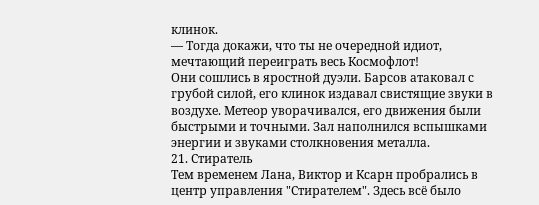клинок.
— Тогда докажи, что ты не очередной идиот, мечтающий переиграть весь Космофлот!
Они сошлись в яростной дуэли. Барсов атаковал с грубой силой, его клинок издавал свистящие звуки в воздухе. Метеор уворачивался, его движения были быстрыми и точными. Зал наполнился вспышками энергии и звуками столкновения металла.
21. Стиратель
Тем временем Лана, Виктор и Ксарн пробрались в центр управления "Стирателем". Здесь всё было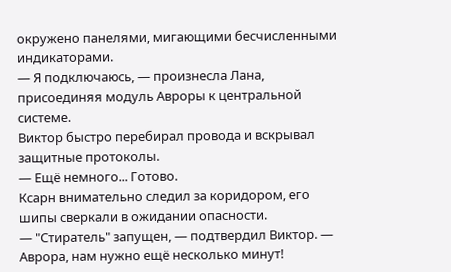окружено панелями, мигающими бесчисленными индикаторами.
— Я подключаюсь, — произнесла Лана, присоединяя модуль Авроры к центральной системе.
Виктор быстро перебирал провода и вскрывал защитные протоколы.
— Ещё немного... Готово.
Ксарн внимательно следил за коридором, его шипы сверкали в ожидании опасности.
— "Стиратель" запущен, — подтвердил Виктор. — Аврора, нам нужно ещё несколько минут!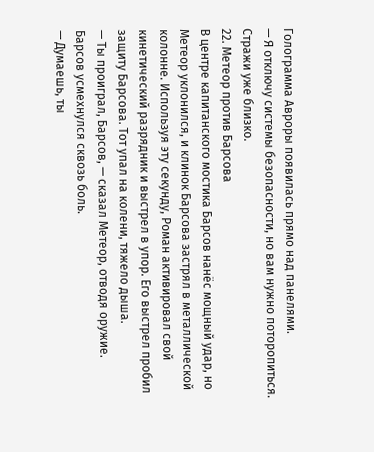Голограмма Авроры появилась прямо над панелями.
— Я отключу системы безопасности, но вам нужно поторопиться. Стражи уже близко.
22. Метеор против Барсова
В центре капитанского мостика Барсов нанёс мощный удар, но Метеор уклонился, и клинок Барсова застрял в металлической колонне. Используя эту секунду, Роман активировал свой кинетический разрядник и выстрел в упор. Его выстрел пробил защиту Барсова. Тот упал на колени, тяжело дыша.
— Ты проиграл, Барсов, — сказал Метеор, отводя оружие.
Барсов усмехнулся сквозь боль.
— Думаешь, ты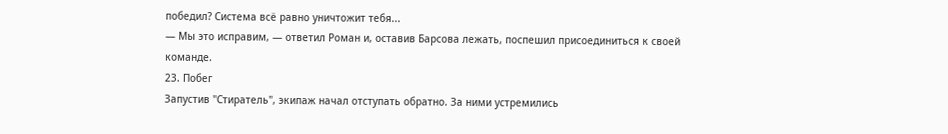победил? Система всё равно уничтожит тебя...
— Мы это исправим, — ответил Роман и, оставив Барсова лежать, поспешил присоединиться к своей команде.
23. Побег
Запустив "Стиратель", экипаж начал отступать обратно. За ними устремились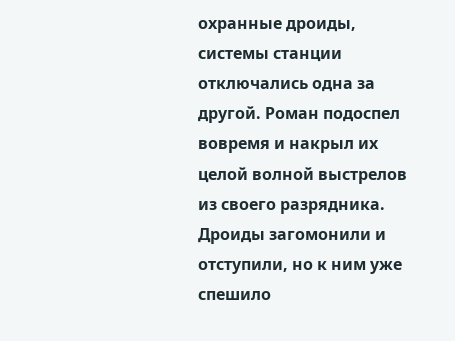охранные дроиды, системы станции отключались одна за другой. Роман подоспел вовремя и накрыл их целой волной выстрелов из своего разрядника. Дроиды загомонили и отступили, но к ним уже спешило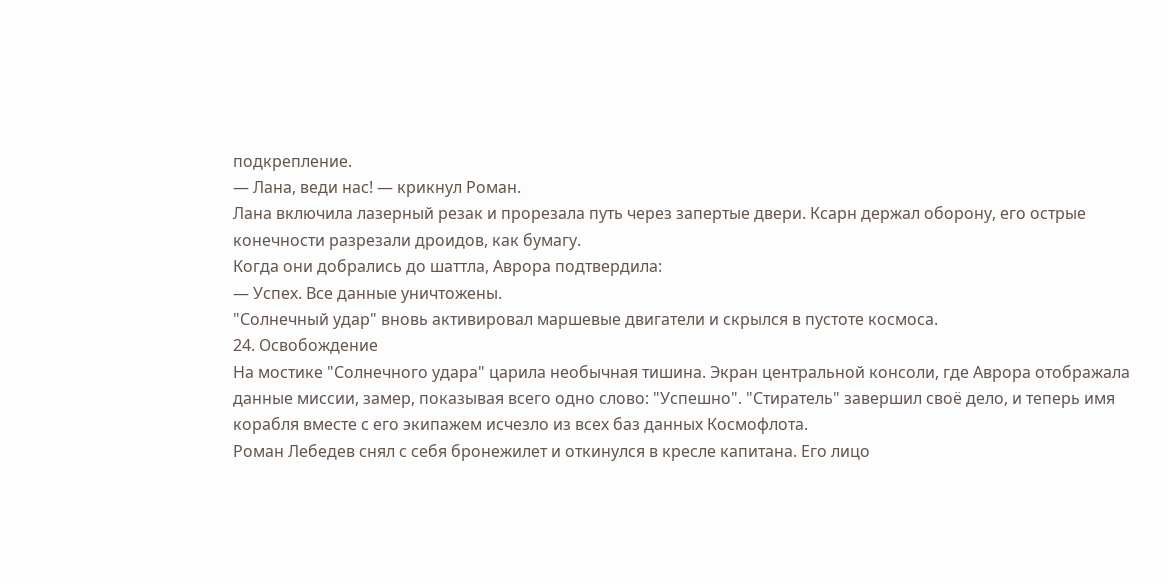подкрепление.
— Лана, веди нас! — крикнул Роман.
Лана включила лазерный резак и прорезала путь через запертые двери. Ксарн держал оборону, его острые конечности разрезали дроидов, как бумагу.
Когда они добрались до шаттла, Аврора подтвердила:
— Успех. Все данные уничтожены.
"Солнечный удар" вновь активировал маршевые двигатели и скрылся в пустоте космоса.
24. Освобождение
На мостике "Солнечного удара" царила необычная тишина. Экран центральной консоли, где Аврора отображала данные миссии, замер, показывая всего одно слово: "Успешно". "Стиратель" завершил своё дело, и теперь имя корабля вместе с его экипажем исчезло из всех баз данных Космофлота.
Роман Лебедев снял с себя бронежилет и откинулся в кресле капитана. Его лицо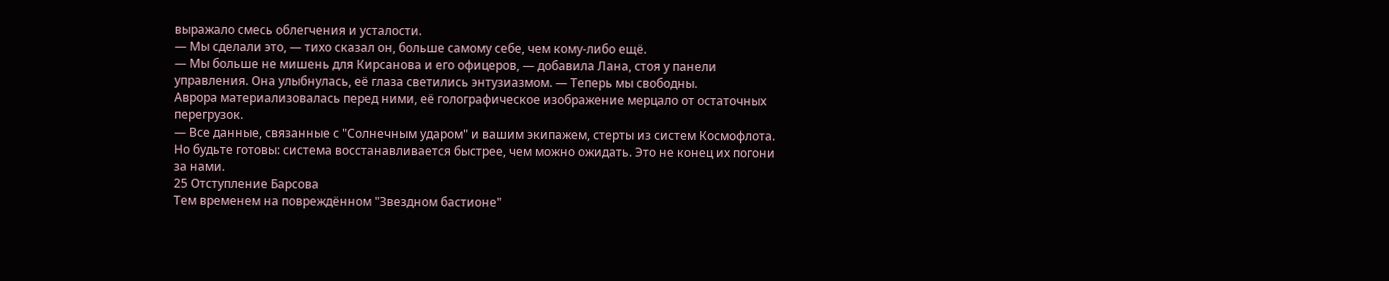выражало смесь облегчения и усталости.
— Мы сделали это, — тихо сказал он, больше самому себе, чем кому-либо ещё.
— Мы больше не мишень для Кирсанова и его офицеров, — добавила Лана, стоя у панели управления. Она улыбнулась, её глаза светились энтузиазмом. — Теперь мы свободны.
Аврора материализовалась перед ними, её голографическое изображение мерцало от остаточных перегрузок.
— Все данные, связанные с "Солнечным ударом" и вашим экипажем, стерты из систем Космофлота. Но будьте готовы: система восстанавливается быстрее, чем можно ожидать. Это не конец их погони за нами.
25 Отступление Барсова
Тем временем на повреждённом "Звездном бастионе"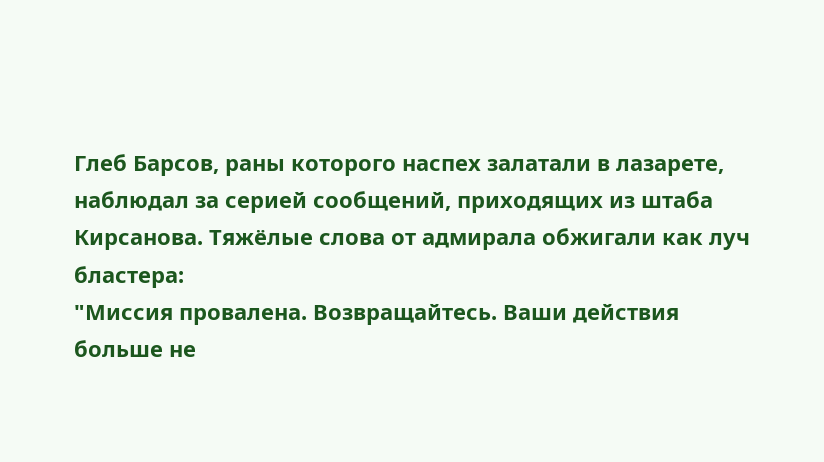Глеб Барсов, раны которого наспех залатали в лазарете, наблюдал за серией сообщений, приходящих из штаба Кирсанова. Тяжёлые слова от адмирала обжигали как луч бластера:
"Миссия провалена. Возвращайтесь. Ваши действия больше не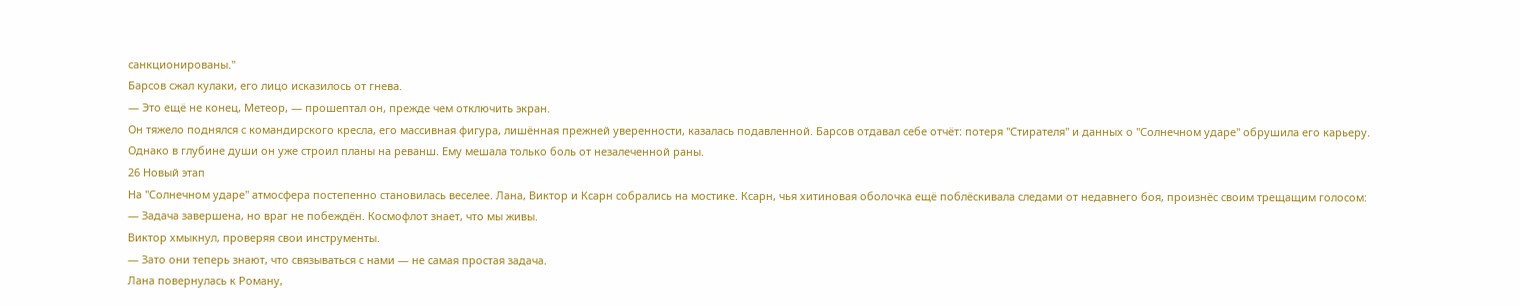санкционированы."
Барсов сжал кулаки, его лицо исказилось от гнева.
— Это ещё не конец, Метеор, — прошептал он, прежде чем отключить экран.
Он тяжело поднялся с командирского кресла, его массивная фигура, лишённая прежней уверенности, казалась подавленной. Барсов отдавал себе отчёт: потеря "Стирателя" и данных о "Солнечном ударе" обрушила его карьеру. Однако в глубине души он уже строил планы на реванш. Ему мешала только боль от незалеченной раны.
26 Новый этап
На "Солнечном ударе" атмосфера постепенно становилась веселее. Лана, Виктор и Ксарн собрались на мостике. Ксарн, чья хитиновая оболочка ещё поблёскивала следами от недавнего боя, произнёс своим трещащим голосом:
— Задача завершена, но враг не побеждён. Космофлот знает, что мы живы.
Виктор хмыкнул, проверяя свои инструменты.
— Зато они теперь знают, что связываться с нами — не самая простая задача.
Лана повернулась к Роману,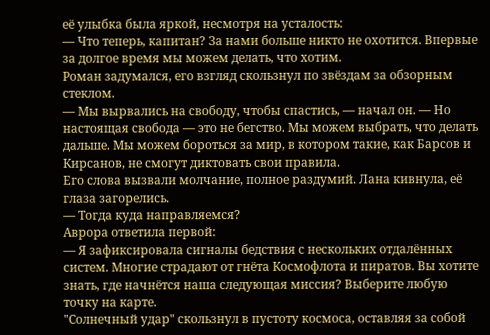её улыбка была яркой, несмотря на усталость:
— Что теперь, капитан? За нами больше никто не охотится. Впервые за долгое время мы можем делать, что хотим.
Роман задумался, его взгляд скользнул по звёздам за обзорным стеклом.
— Мы вырвались на свободу, чтобы спастись, — начал он. — Но настоящая свобода — это не бегство. Мы можем выбрать, что делать дальше. Мы можем бороться за мир, в котором такие, как Барсов и Кирсанов, не смогут диктовать свои правила.
Его слова вызвали молчание, полное раздумий. Лана кивнула, её глаза загорелись.
— Тогда куда направляемся?
Аврора ответила первой:
— Я зафиксировала сигналы бедствия с нескольких отдалённых систем. Многие страдают от гнёта Космофлота и пиратов. Вы хотите знать, где начнётся наша следующая миссия? Выберите любую точку на карте.
"Солнечный удар" скользнул в пустоту космоса, оставляя за собой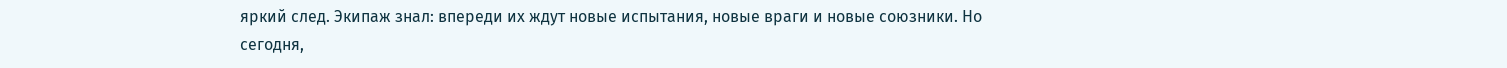яркий след. Экипаж знал: впереди их ждут новые испытания, новые враги и новые союзники. Но сегодня,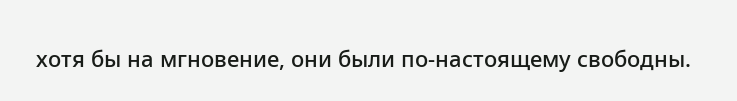хотя бы на мгновение, они были по-настоящему свободны.